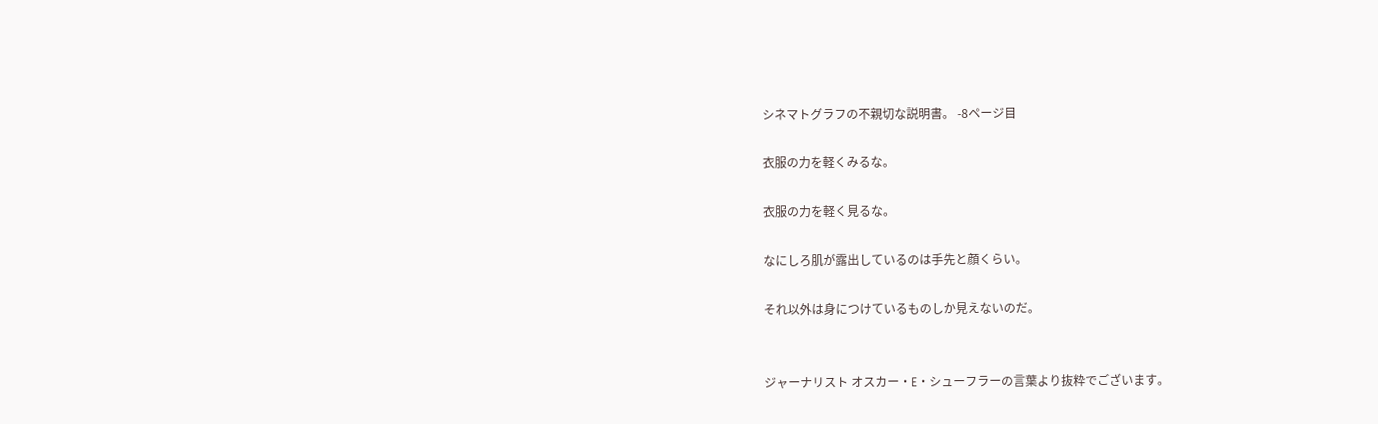シネマトグラフの不親切な説明書。 -8ページ目

衣服の力を軽くみるな。

衣服の力を軽く見るな。

なにしろ肌が露出しているのは手先と顔くらい。

それ以外は身につけているものしか見えないのだ。


ジャーナリスト オスカー・E・シューフラーの言葉より抜粋でございます。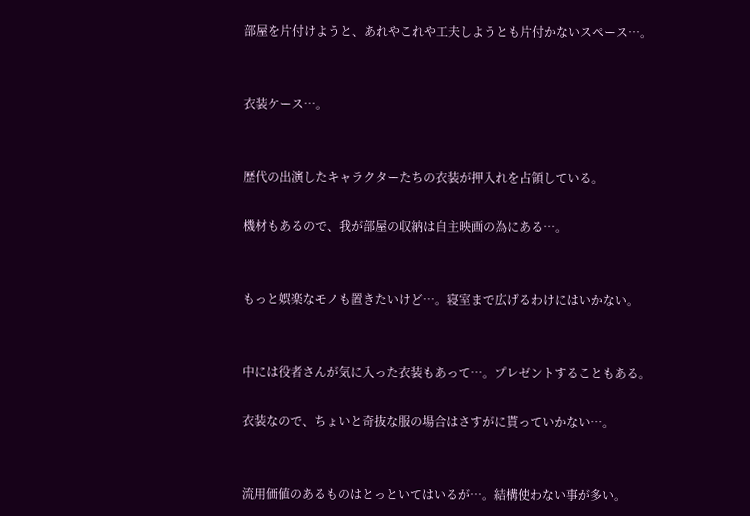部屋を片付けようと、あれやこれや工夫しようとも片付かないスペース…。


衣装ケース…。


歴代の出演したキャラクターたちの衣装が押入れを占領している。

機材もあるので、我が部屋の収納は自主映画の為にある…。


もっと娯楽なモノも置きたいけど…。寝室まで広げるわけにはいかない。


中には役者さんが気に入った衣装もあって…。プレゼントすることもある。

衣装なので、ちょいと奇抜な服の場合はさすがに貰っていかない…。


流用価値のあるものはとっといてはいるが…。結構使わない事が多い。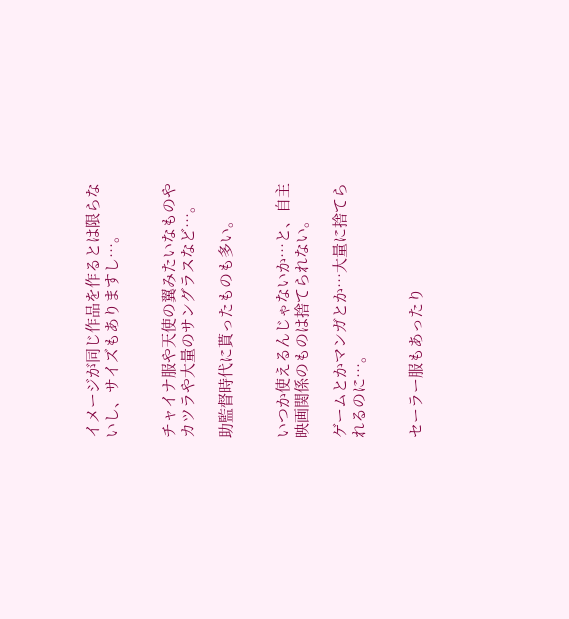イメージが同じ作品を作るとは限らないし、サイズもありますし…。


チャイナ服や天使の翼みたいなものやカツラや大量のサングラスなど…。

助監督時代に貰ったものも多い。


いつか使えるんじゃないか…と、自主映画関係のものは捨てられない。

ゲームとかマンガとか…大量に捨てられるのに…。


セーラー服もあったり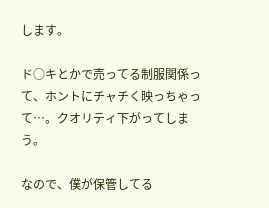します。

ド○キとかで売ってる制服関係って、ホントにチャチく映っちゃって…。クオリティ下がってしまう。

なので、僕が保管してる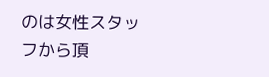のは女性スタッフから頂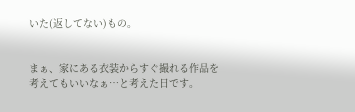いた(返してない)もの。


まぁ、家にある衣装からすぐ撮れる作品を考えてもいいなぁ…と考えた日です。